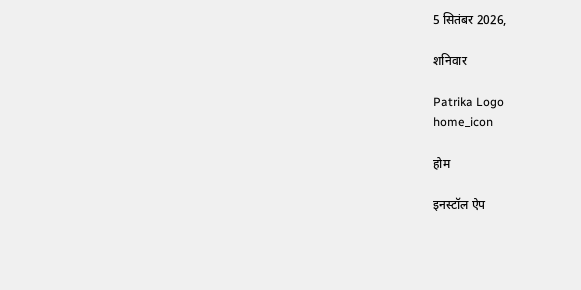5 सितंबर 2026,

शनिवार

Patrika Logo
home_icon

होम

इनस्टॉल ऐप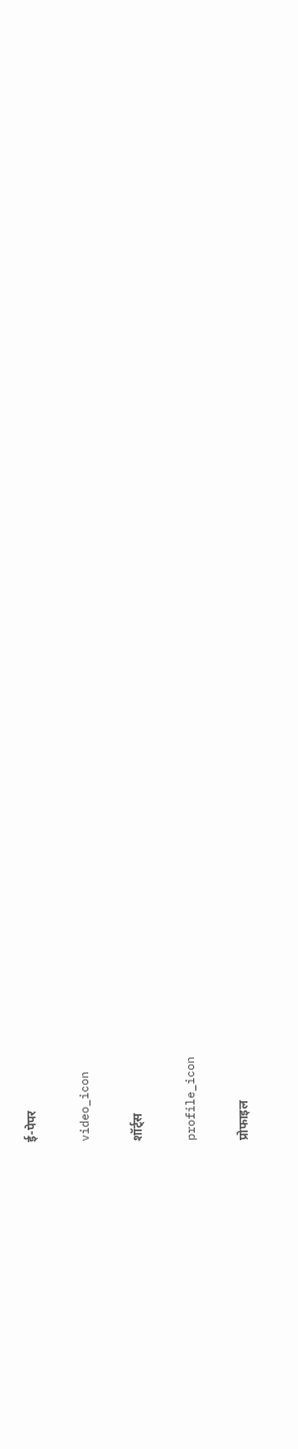ई-पेपर

video_icon

शॉर्ट्स

profile_icon

प्रोफाइल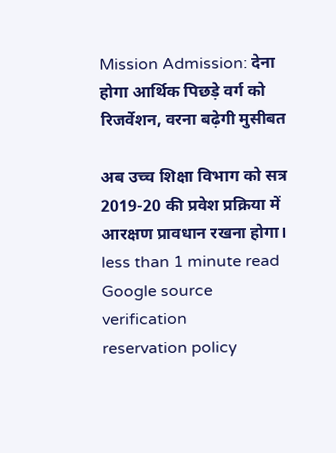Mission Admission: देना होगा आर्थिक पिछड़े वर्ग को रिजर्वेशन, वरना बढ़ेगी मुसीबत

अब उच्च शिक्षा विभाग को सत्र 2019-20 की प्रवेश प्रक्रिया में आरक्षण प्रावधान रखना होगा।
less than 1 minute read
Google source verification
reservation policy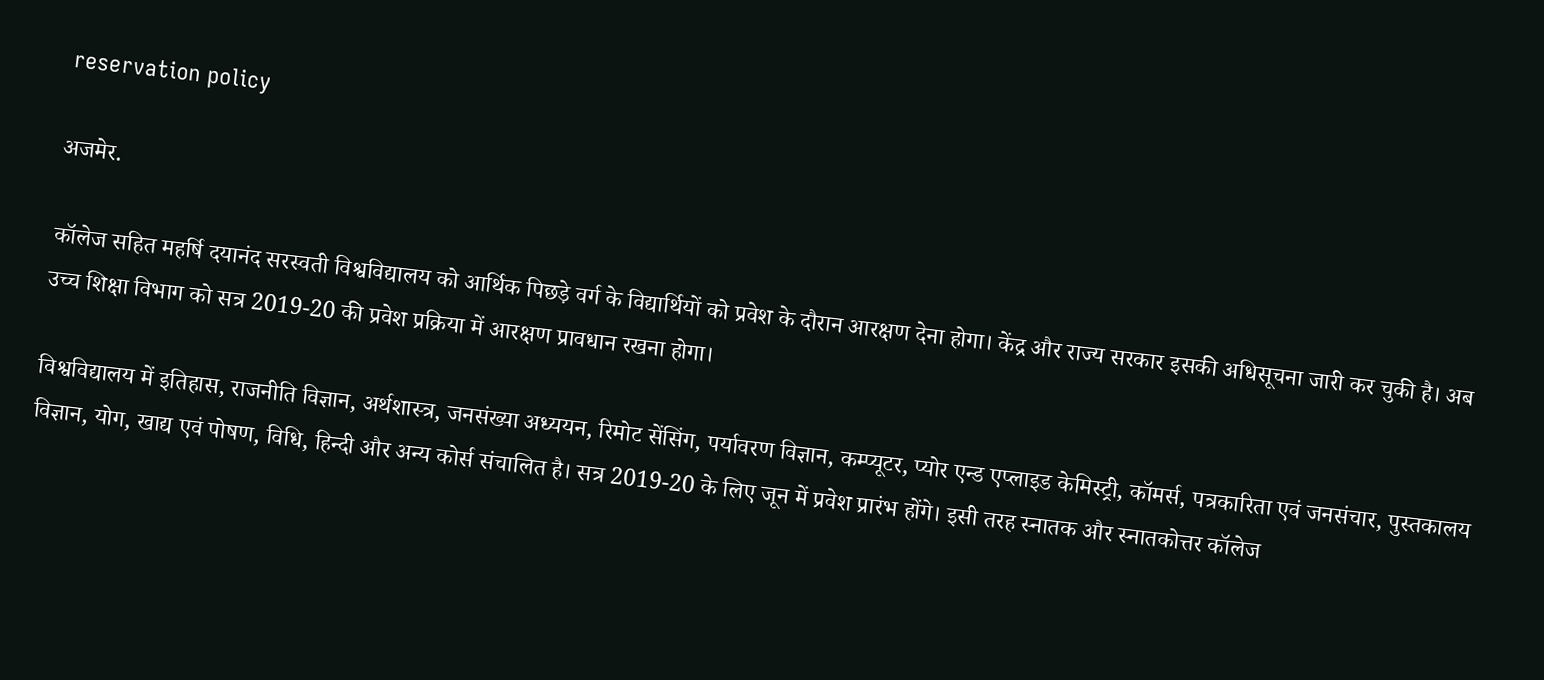reservation policy

अजमेर.

कॉलेज सहित महर्षि दयानंद सरस्वती विश्वविद्यालय को आर्थिक पिछड़े वर्ग के विद्यार्थियों को प्रवेश के दौरान आरक्षण देना होगा। केंद्र और राज्य सरकार इसकी अधिसूचना जारी कर चुकी है। अब उच्च शिक्षा विभाग को सत्र 2019-20 की प्रवेश प्रक्रिया में आरक्षण प्रावधान रखना होगा।

विश्वविद्यालय में इतिहास, राजनीति विज्ञान, अर्थशास्त्र, जनसंख्या अध्ययन, रिमोट सेंसिंग, पर्यावरण विज्ञान, कम्प्यूटर, प्योर एन्ड एप्लाइड केमिस्ट्री, कॉमर्स, पत्रकारिता एवं जनसंचार, पुस्तकालय विज्ञान, योग, खाद्य एवं पोषण, विधि, हिन्दी और अन्य कोर्स संचालित है। सत्र 2019-20 के लिए जून में प्रवेश प्रारंभ होंगे। इसी तरह स्नातक और स्नातकोत्तर कॉलेज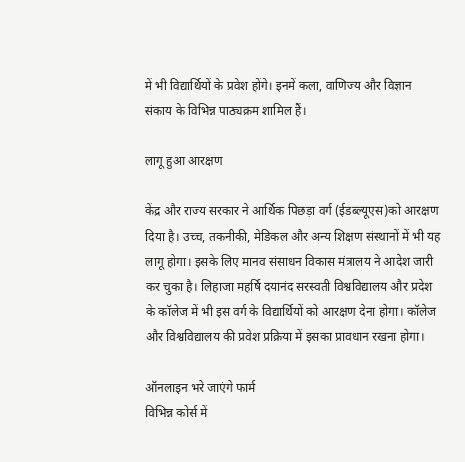में भी विद्यार्थियों के प्रवेश होंगे। इनमें कला, वाणिज्य और विज्ञान संकाय के विभिन्न पाठ्यक्रम शामिल हैं।

लागू हुआ आरक्षण

केंद्र और राज्य सरकार ने आर्थिक पिछड़ा वर्ग (ईडब्ल्यूएस)को आरक्षण दिया है। उच्च, तकनीकी, मेडिकल और अन्य शिक्षण संस्थानों में भी यह लागू होगा। इसके लिए मानव संसाधन विकास मंत्रालय ने आदेश जारी कर चुका है। लिहाजा महर्षि दयानंद सरस्वती विश्वविद्यालय और प्रदेश के कॉलेज में भी इस वर्ग के विद्यार्थियों को आरक्षण देना होगा। कॉलेज और विश्वविद्यालय की प्रवेश प्रक्रिया में इसका प्रावधान रखना होगा।

ऑनलाइन भरे जाएंगे फार्म
विभिन्न कोर्स में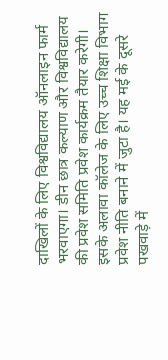दाखिलों के लिए विश्वविद्यालय ऑनलाइन फार्म भरवाएगा। डीन छात्र कल्याण और विश्वविद्यालय की प्रवेश समिति प्रवेश कार्यक्रम तैयार करेगी। इसके अलावा कॉलेज के लिए उच्च शिक्षा विभाग प्रवेश नीति बनाने में जुटा है। यह मई के दूसरे पखवाड़े में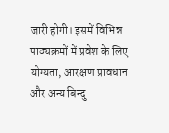जारी होगी। इसमें विभिन्न पाठ्यक्रमों में प्रवेश के लिए योग्यता, आरक्षण प्रावधान और अन्य बिन्दु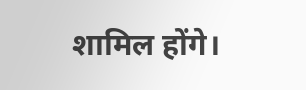शामिल होंगे।